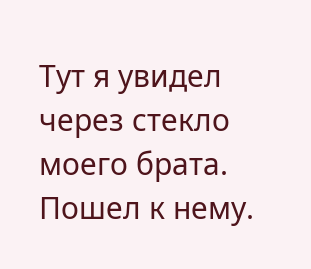Тут я увидел через стекло моего брата. Пошел к нему.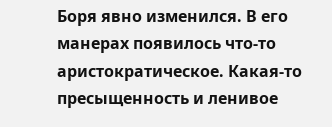Боря явно изменился. В его манерах появилось что-то аристократическое. Какая-то пресыщенность и ленивое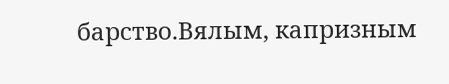барство.Вялым, капризным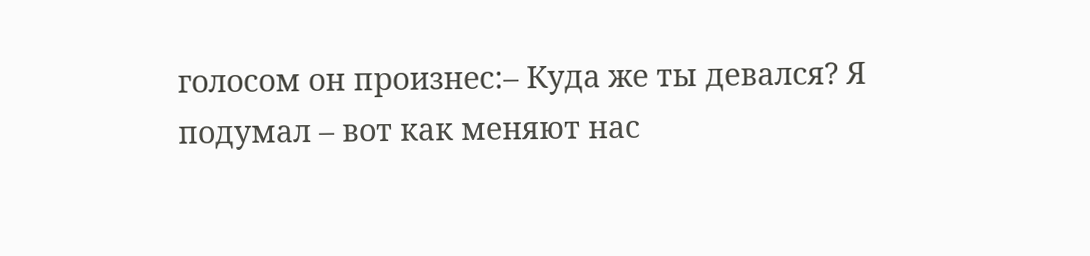голосом он произнес:– Куда же ты девался? Я подумал – вот как меняют нас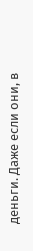деньги. Даже если они, в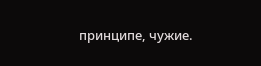принципе, чужие.